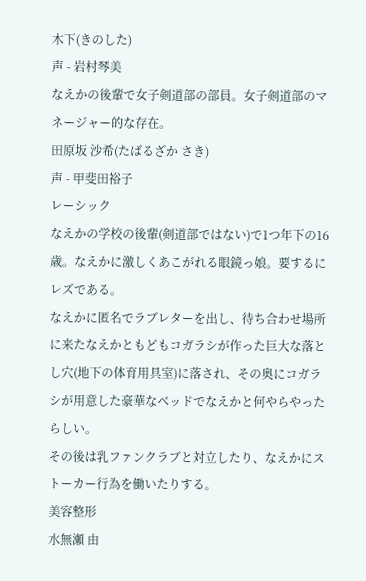木下(きのした)
声 - 岩村琴美
なえかの後輩で女子剣道部の部員。女子剣道部のマネージャー的な存在。
田原坂 沙希(たばるざか さき)
声 - 甲斐田裕子
レーシック
なえかの学校の後輩(剣道部ではない)で1つ年下の16歳。なえかに激しくあこがれる眼鏡っ娘。要するにレズである。
なえかに匿名でラブレターを出し、待ち合わせ場所に来たなえかともどもコガラシが作った巨大な落とし穴(地下の体育用具室)に落され、その奥にコガラシが用意した豪華なベッドでなえかと何やらやったらしい。
その後は乳ファンクラブと対立したり、なえかにストーカー行為を働いたりする。
美容整形
水無瀬 由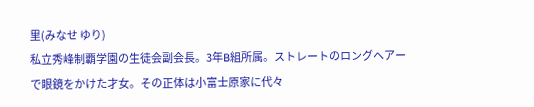里(みなせ ゆり)
私立秀峰制覇学園の生徒会副会長。3年B組所属。ストレートのロングヘアーで眼鏡をかけた才女。その正体は小富士原家に代々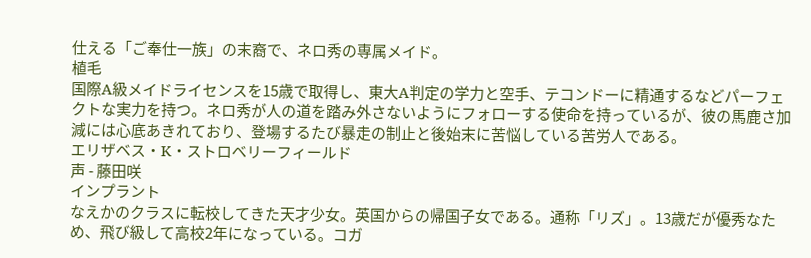仕える「ご奉仕一族」の末裔で、ネロ秀の専属メイド。
植毛
国際A級メイドライセンスを15歳で取得し、東大A判定の学力と空手、テコンドーに精通するなどパーフェクトな実力を持つ。ネロ秀が人の道を踏み外さないようにフォローする使命を持っているが、彼の馬鹿さ加減には心底あきれており、登場するたび暴走の制止と後始末に苦悩している苦労人である。
エリザベス・K・ストロベリーフィールド
声 - 藤田咲
インプラント
なえかのクラスに転校してきた天才少女。英国からの帰国子女である。通称「リズ」。13歳だが優秀なため、飛び級して高校2年になっている。コガ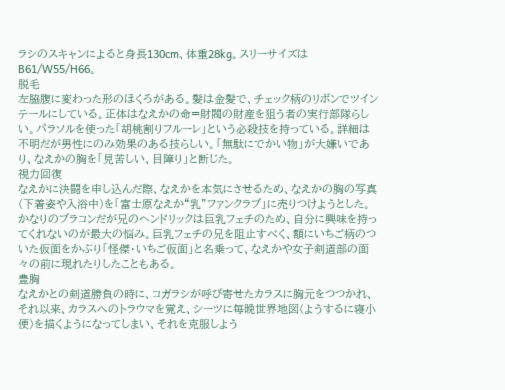ラシのスキャンによると身長130cm、体重28kg。スリーサイズはB61/W55/H66。
脱毛
左脇腹に変わった形のほくろがある。髪は金髪で、チェック柄のリボンでツインテールにしている。正体はなえかの命=財閥の財産を狙う者の実行部隊らしい。パラソルを使った「胡桃割りフルーレ」という必殺技を持っている。詳細は不明だが男性にのみ効果のある技らしい。「無駄にでかい物」が大嫌いであり、なえかの胸を「見苦しい、目障り」と断じた。
視力回復
なえかに決闘を申し込んだ際、なえかを本気にさせるため、なえかの胸の写真(下着姿や入浴中)を「富士原なえか“乳”ファンクラブ」に売りつけようとした。
かなりのブラコンだが兄のヘンドリックは巨乳フェチのため、自分に興味を持ってくれないのが最大の悩み。巨乳フェチの兄を阻止すべく、額にいちご柄のついた仮面をかぶり「怪傑・いちご仮面」と名乗って、なえかや女子剣道部の面々の前に現れたりしたこともある。
豊胸
なえかとの剣道勝負の時に、コガラシが呼び寄せたカラスに胸元をつつかれ、それ以来、カラスへのトラウマを覚え、シーツに毎晩世界地図(ようするに寝小便)を描くようになってしまい、それを克服しよう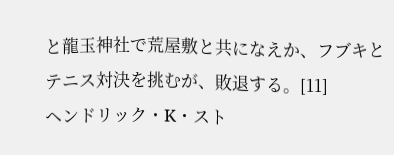と龍玉神社で荒屋敷と共になえか、フブキとテニス対決を挑むが、敗退する。[11]
ヘンドリック・K・スト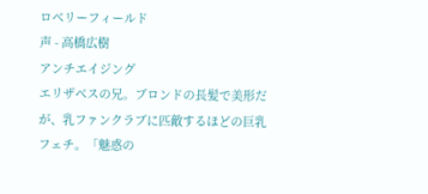ロベリーフィールド
声 - 高橋広樹
アンチエイジング
エリザベスの兄。ブロンドの長髪で美形だが、乳ファンクラブに匹敵するほどの巨乳フェチ。「魅惑の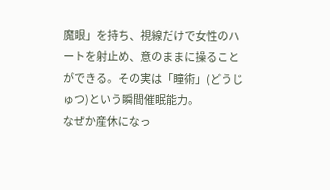魔眼」を持ち、視線だけで女性のハートを射止め、意のままに操ることができる。その実は「瞳術」(どうじゅつ)という瞬間催眠能力。
なぜか産休になっ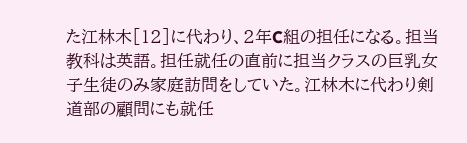た江林木[12]に代わり、2年C組の担任になる。担当教科は英語。担任就任の直前に担当クラスの巨乳女子生徒のみ家庭訪問をしていた。江林木に代わり剣道部の顧問にも就任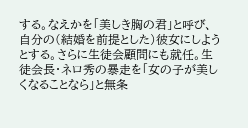する。なえかを「美しき胸の君」と呼び、自分の(結婚を前提とした)彼女にしようとする。さらに生徒会顧問にも就任。生徒会長・ネロ秀の暴走を「女の子が美しくなることなら」と無条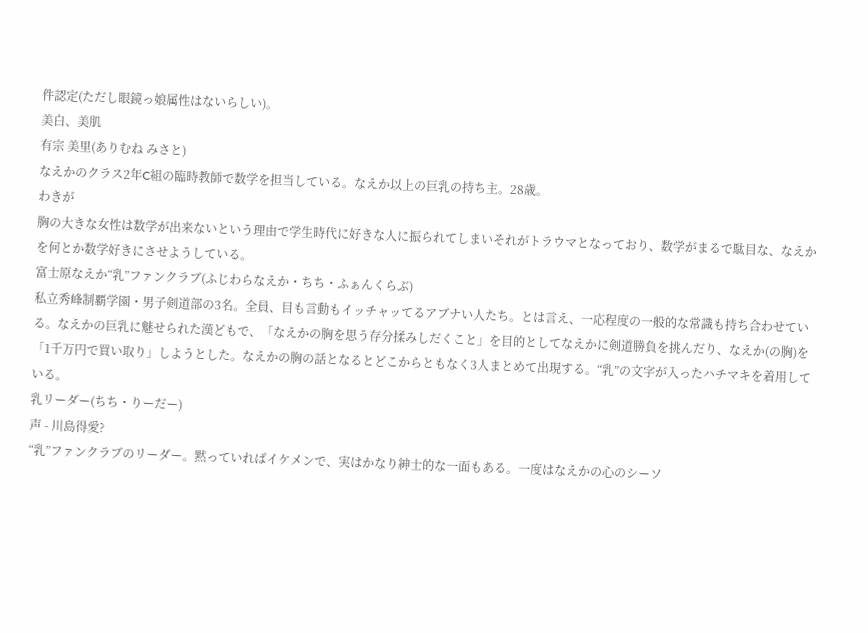件認定(ただし眼鏡っ娘属性はないらしい)。
美白、美肌
有宗 美里(ありむね みさと)
なえかのクラス2年C組の臨時教師で数学を担当している。なえか以上の巨乳の持ち主。28歳。
わきが
胸の大きな女性は数学が出来ないという理由で学生時代に好きな人に振られてしまいそれがトラウマとなっており、数学がまるで駄目な、なえかを何とか数学好きにさせようしている。
富士原なえか“乳”ファンクラブ(ふじわらなえか・ちち・ふぁんくらぶ)
私立秀峰制覇学園・男子剣道部の3名。全員、目も言動もイッチャッてるアブナい人たち。とは言え、一応程度の一般的な常識も持ち合わせている。なえかの巨乳に魅せられた漢どもで、「なえかの胸を思う存分揉みしだくこと」を目的としてなえかに剣道勝負を挑んだり、なえか(の胸)を「1千万円で買い取り」しようとした。なえかの胸の話となるとどこからともなく3人まとめて出現する。“乳”の文字が入ったハチマキを着用している。
乳リーダー(ちち・りーだー)
声 - 川島得愛?
“乳”ファンクラブのリーダー。黙っていればイケメンで、実はかなり紳士的な一面もある。一度はなえかの心のシーソ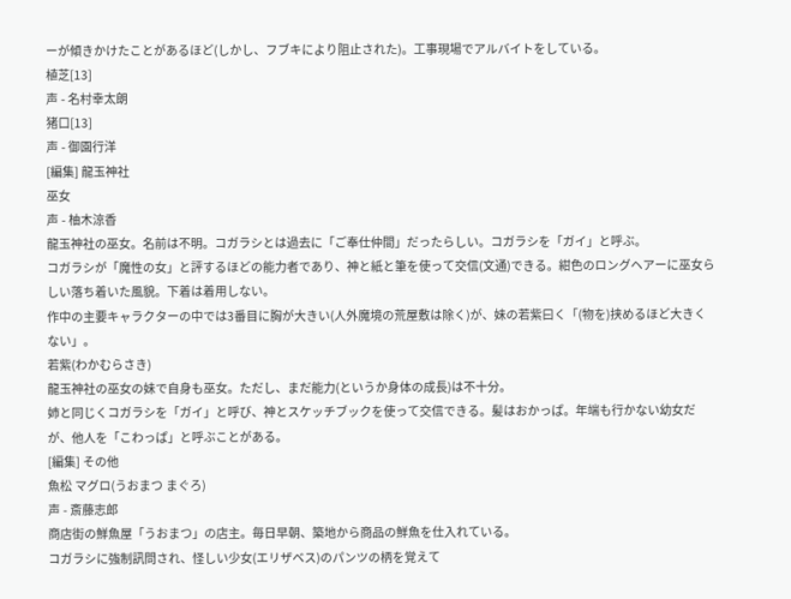ーが傾きかけたことがあるほど(しかし、フブキにより阻止された)。工事現場でアルバイトをしている。
植芝[13]
声 - 名村幸太朗
猪口[13]
声 - 御園行洋
[編集] 龍玉神社
巫女
声 - 柚木涼香
龍玉神社の巫女。名前は不明。コガラシとは過去に「ご奉仕仲間」だったらしい。コガラシを「ガイ」と呼ぶ。
コガラシが「魔性の女」と評するほどの能力者であり、神と紙と筆を使って交信(文通)できる。紺色のロングヘアーに巫女らしい落ち着いた風貌。下着は着用しない。
作中の主要キャラクターの中では3番目に胸が大きい(人外魔境の荒屋敷は除く)が、妹の若紫曰く「(物を)挟めるほど大きくない」。
若紫(わかむらさき)
龍玉神社の巫女の妹で自身も巫女。ただし、まだ能力(というか身体の成長)は不十分。
姉と同じくコガラシを「ガイ」と呼び、神とスケッチブックを使って交信できる。髪はおかっぱ。年端も行かない幼女だが、他人を「こわっぱ」と呼ぶことがある。
[編集] その他
魚松 マグロ(うおまつ まぐろ)
声 - 斎藤志郎
商店街の鮮魚屋「うおまつ」の店主。毎日早朝、築地から商品の鮮魚を仕入れている。
コガラシに強制訊問され、怪しい少女(エリザベス)のパンツの柄を覚えて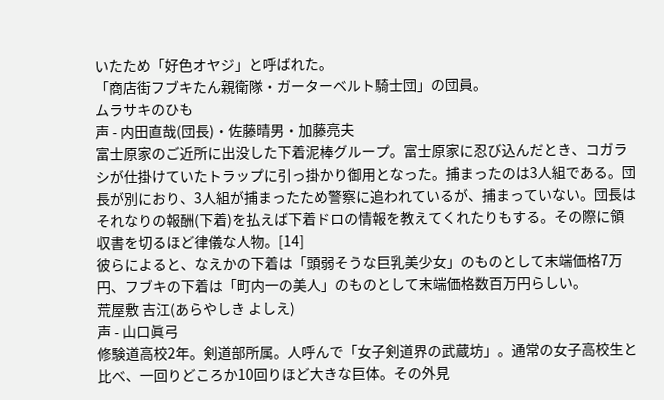いたため「好色オヤジ」と呼ばれた。
「商店街フブキたん親衛隊・ガーターベルト騎士団」の団員。
ムラサキのひも
声 - 内田直哉(団長)・佐藤晴男・加藤亮夫
富士原家のご近所に出没した下着泥棒グループ。富士原家に忍び込んだとき、コガラシが仕掛けていたトラップに引っ掛かり御用となった。捕まったのは3人組である。団長が別におり、3人組が捕まったため警察に追われているが、捕まっていない。団長はそれなりの報酬(下着)を払えば下着ドロの情報を教えてくれたりもする。その際に領収書を切るほど律儀な人物。[14]
彼らによると、なえかの下着は「頭弱そうな巨乳美少女」のものとして末端価格7万円、フブキの下着は「町内一の美人」のものとして末端価格数百万円らしい。
荒屋敷 吉江(あらやしき よしえ)
声 - 山口眞弓
修験道高校2年。剣道部所属。人呼んで「女子剣道界の武蔵坊」。通常の女子高校生と比べ、一回りどころか10回りほど大きな巨体。その外見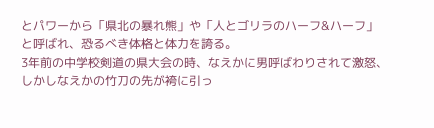とパワーから「県北の暴れ熊」や「人とゴリラのハーフ&ハーフ」と呼ばれ、恐るべき体格と体力を誇る。
3年前の中学校剣道の県大会の時、なえかに男呼ばわりされて激怒、しかしなえかの竹刀の先が袴に引っ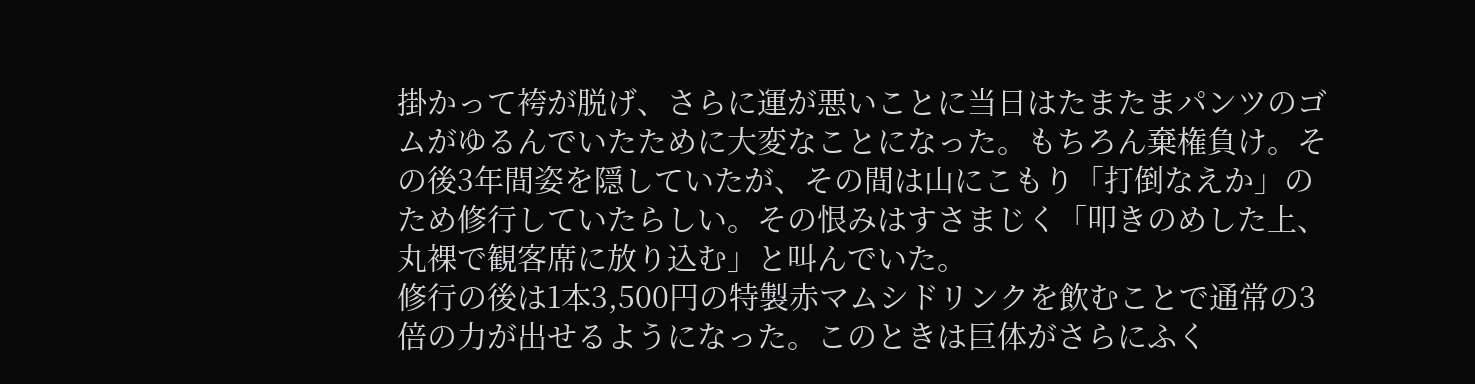掛かって袴が脱げ、さらに運が悪いことに当日はたまたまパンツのゴムがゆるんでいたために大変なことになった。もちろん棄権負け。その後3年間姿を隠していたが、その間は山にこもり「打倒なえか」のため修行していたらしい。その恨みはすさまじく「叩きのめした上、丸裸で観客席に放り込む」と叫んでいた。
修行の後は1本3,500円の特製赤マムシドリンクを飲むことで通常の3倍の力が出せるようになった。このときは巨体がさらにふく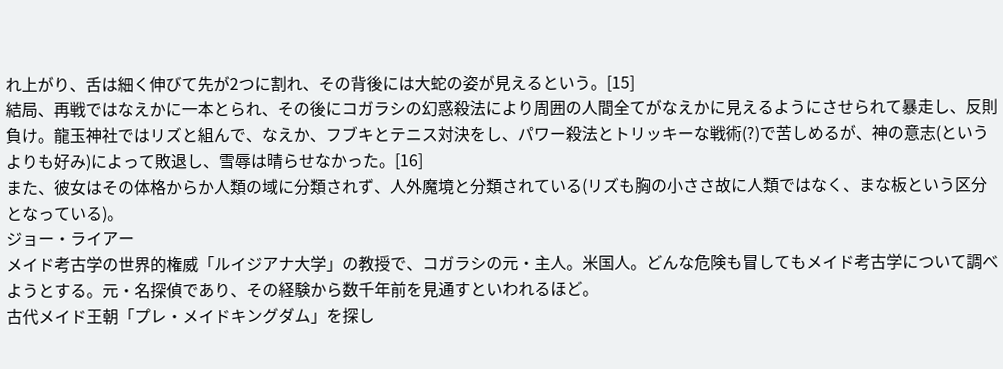れ上がり、舌は細く伸びて先が2つに割れ、その背後には大蛇の姿が見えるという。[15]
結局、再戦ではなえかに一本とられ、その後にコガラシの幻惑殺法により周囲の人間全てがなえかに見えるようにさせられて暴走し、反則負け。龍玉神社ではリズと組んで、なえか、フブキとテニス対決をし、パワー殺法とトリッキーな戦術(?)で苦しめるが、神の意志(というよりも好み)によって敗退し、雪辱は晴らせなかった。[16]
また、彼女はその体格からか人類の域に分類されず、人外魔境と分類されている(リズも胸の小ささ故に人類ではなく、まな板という区分となっている)。
ジョー・ライアー
メイド考古学の世界的権威「ルイジアナ大学」の教授で、コガラシの元・主人。米国人。どんな危険も冒してもメイド考古学について調べようとする。元・名探偵であり、その経験から数千年前を見通すといわれるほど。
古代メイド王朝「プレ・メイドキングダム」を探し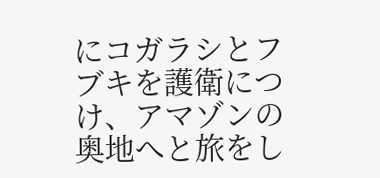にコガラシとフブキを護衛につけ、アマゾンの奥地へと旅をし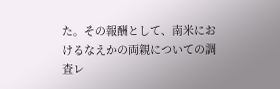た。その報酬として、南米におけるなえかの両親についての調査レ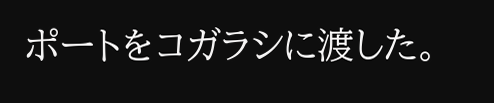ポートをコガラシに渡した。